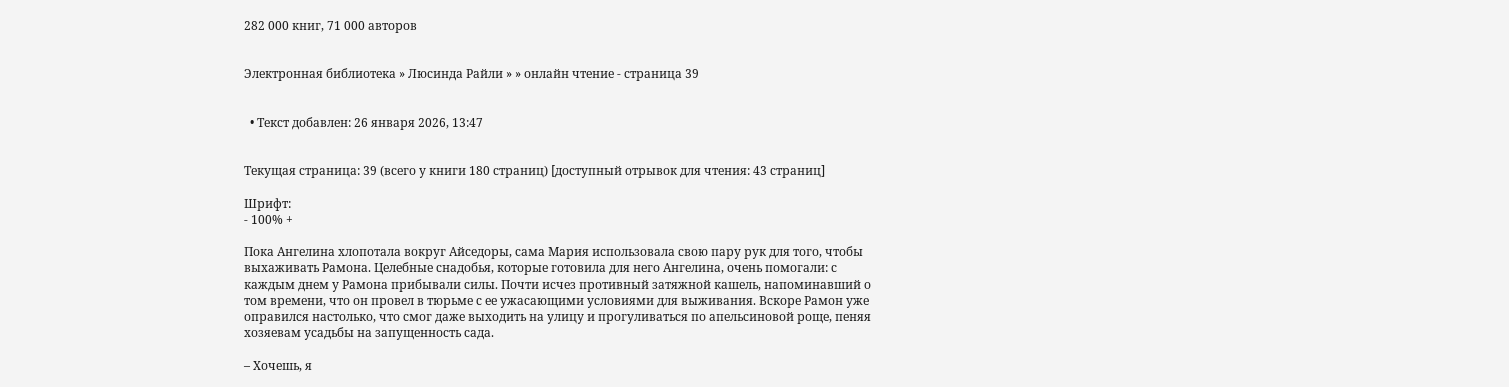282 000 книг, 71 000 авторов


Электронная библиотека » Люсинда Райли » » онлайн чтение - страница 39


  • Текст добавлен: 26 января 2026, 13:47


Текущая страница: 39 (всего у книги 180 страниц) [доступный отрывок для чтения: 43 страниц]

Шрифт:
- 100% +

Пока Ангелина хлопотала вокруг Айседоры, сама Мария использовала свою пару рук для того, чтобы выхаживать Рамона. Целебные снадобья, которые готовила для него Ангелина, очень помогали: с каждым днем у Рамона прибывали силы. Почти исчез противный затяжной кашель, напоминавший о том времени, что он провел в тюрьме с ее ужасающими условиями для выживания. Вскоре Рамон уже оправился настолько, что смог даже выходить на улицу и прогуливаться по апельсиновой роще, пеняя хозяевам усадьбы на запущенность сада.

– Хочешь, я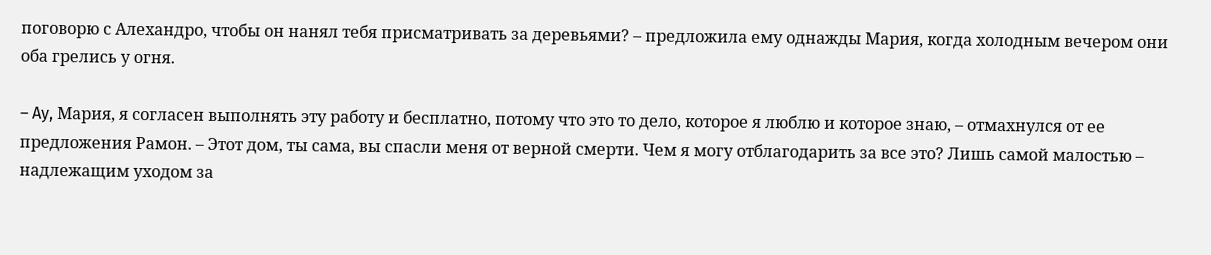поговорю с Алехандро, чтобы он нанял тебя присматривать за деревьями? – предложила ему однажды Мария, когда холодным вечером они оба грелись у огня.

– Ay, Мария, я согласен выполнять эту работу и бесплатно, потому что это то дело, которое я люблю и которое знаю, – отмахнулся от ее предложения Рамон. – Этот дом, ты сама, вы спасли меня от верной смерти. Чем я могу отблагодарить за все это? Лишь самой малостью – надлежащим уходом за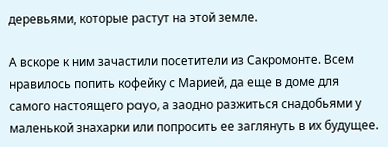деревьями, которые растут на этой земле.

А вскоре к ним зачастили посетители из Сакромонте. Всем нравилось попить кофейку с Марией, да еще в доме для самого настоящего payo, а заодно разжиться снадобьями у маленькой знахарки или попросить ее заглянуть в их будущее.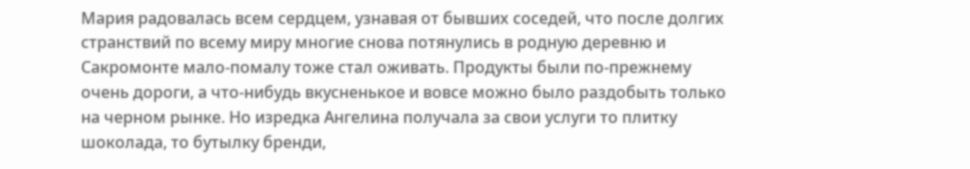Мария радовалась всем сердцем, узнавая от бывших соседей, что после долгих странствий по всему миру многие снова потянулись в родную деревню и Сакромонте мало-помалу тоже стал оживать. Продукты были по-прежнему очень дороги, а что-нибудь вкусненькое и вовсе можно было раздобыть только на черном рынке. Но изредка Ангелина получала за свои услуги то плитку шоколада, то бутылку бренди,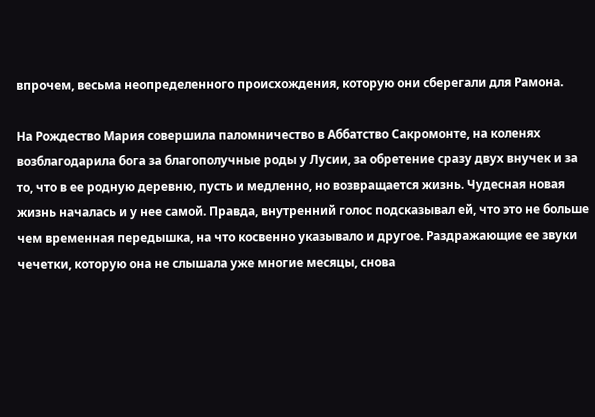впрочем, весьма неопределенного происхождения, которую они сберегали для Рамона.

На Рождество Мария совершила паломничество в Аббатство Сакромонте, на коленях возблагодарила бога за благополучные роды у Лусии, за обретение сразу двух внучек и за то, что в ее родную деревню, пусть и медленно, но возвращается жизнь. Чудесная новая жизнь началась и у нее самой. Правда, внутренний голос подсказывал ей, что это не больше чем временная передышка, на что косвенно указывало и другое. Раздражающие ее звуки чечетки, которую она не слышала уже многие месяцы, снова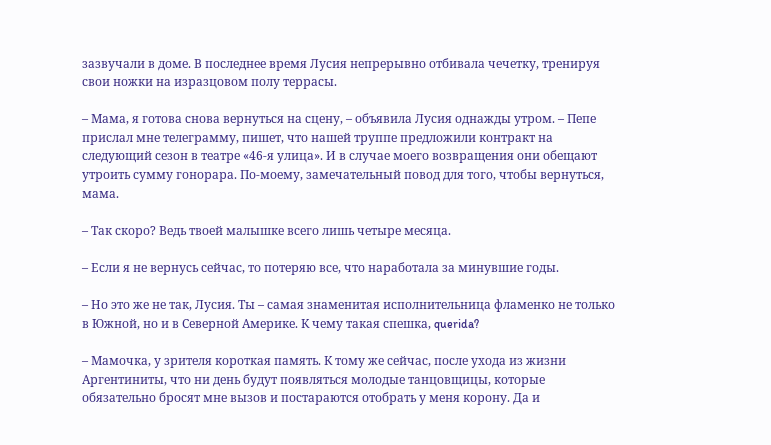зазвучали в доме. В последнее время Лусия непрерывно отбивала чечетку, тренируя свои ножки на изразцовом полу террасы.

– Мама, я готова снова вернуться на сцену, – объявила Лусия однажды утром. – Пепе прислал мне телеграмму, пишет, что нашей труппе предложили контракт на следующий сезон в театре «46-я улица». И в случае моего возвращения они обещают утроить сумму гонорара. По-моему, замечательный повод для того, чтобы вернуться, мама.

– Так скоро? Ведь твоей малышке всего лишь четыре месяца.

– Если я не вернусь сейчас, то потеряю все, что наработала за минувшие годы.

– Но это же не так, Лусия. Ты – самая знаменитая исполнительница фламенко не только в Южной, но и в Северной Америке. К чему такая спешка, querida?

– Мамочка, у зрителя короткая память. К тому же сейчас, после ухода из жизни Аргентиниты, что ни день будут появляться молодые танцовщицы, которые обязательно бросят мне вызов и постараются отобрать у меня корону. Да и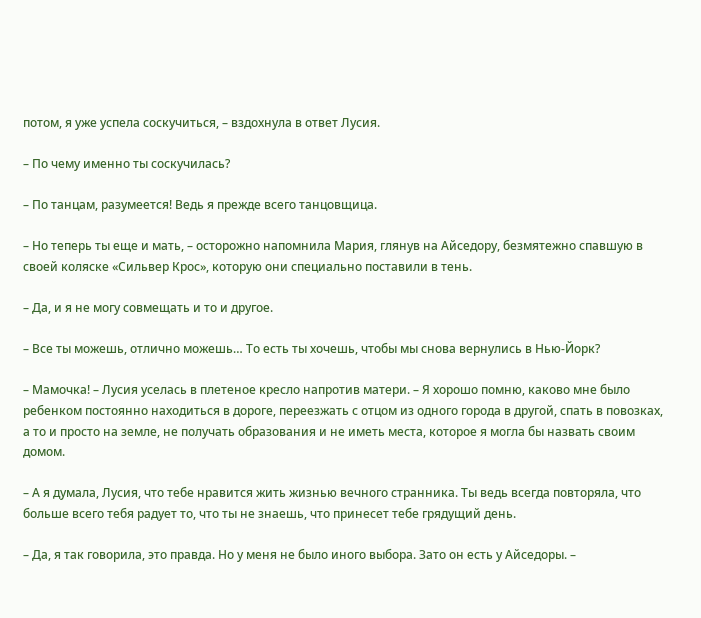потом, я уже успела соскучиться, – вздохнула в ответ Лусия.

– По чему именно ты соскучилась?

– По танцам, разумеется! Ведь я прежде всего танцовщица.

– Но теперь ты еще и мать, – осторожно напомнила Мария, глянув на Айседору, безмятежно спавшую в своей коляске «Сильвер Крос», которую они специально поставили в тень.

– Да, и я не могу совмещать и то и другое.

– Все ты можешь, отлично можешь… То есть ты хочешь, чтобы мы снова вернулись в Нью-Йорк?

– Мамочка! – Лусия уселась в плетеное кресло напротив матери. – Я хорошо помню, каково мне было ребенком постоянно находиться в дороге, переезжать с отцом из одного города в другой, спать в повозках, а то и просто на земле, не получать образования и не иметь места, которое я могла бы назвать своим домом.

– А я думала, Лусия, что тебе нравится жить жизнью вечного странника. Ты ведь всегда повторяла, что больше всего тебя радует то, что ты не знаешь, что принесет тебе грядущий день.

– Да, я так говорила, это правда. Но у меня не было иного выбора. Зато он есть у Айседоры. –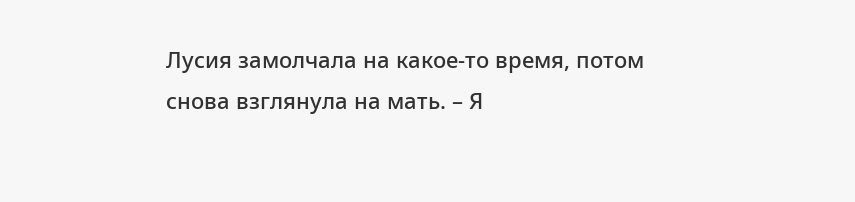Лусия замолчала на какое-то время, потом снова взглянула на мать. – Я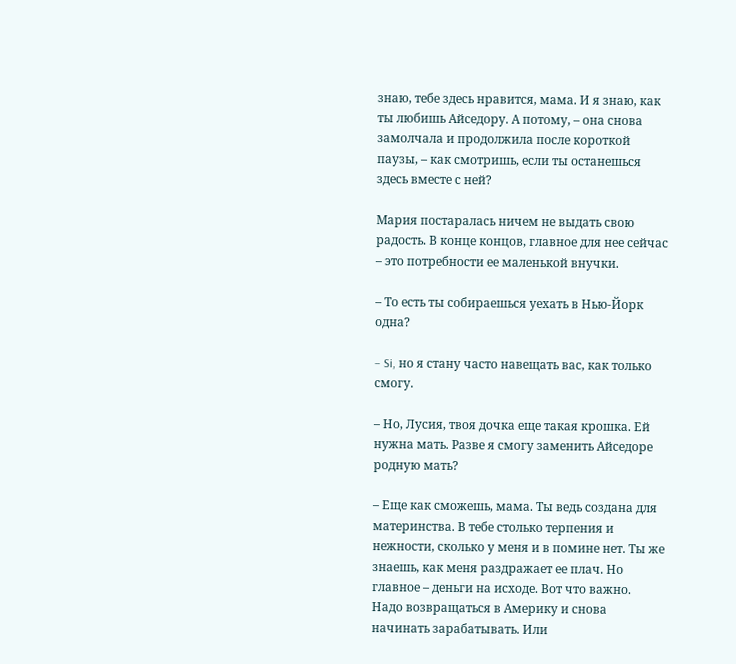знаю, тебе здесь нравится, мама. И я знаю, как ты любишь Айседору. А потому, – она снова замолчала и продолжила после короткой паузы, – как смотришь, если ты останешься здесь вместе с ней?

Мария постаралась ничем не выдать свою радость. В конце концов, главное для нее сейчас – это потребности ее маленькой внучки.

– То есть ты собираешься уехать в Нью-Йорк одна?

– Si, но я стану часто навещать вас, как только смогу.

– Но, Лусия, твоя дочка еще такая крошка. Ей нужна мать. Разве я смогу заменить Айседоре родную мать?

– Еще как сможешь, мама. Ты ведь создана для материнства. В тебе столько терпения и нежности, сколько у меня и в помине нет. Ты же знаешь, как меня раздражает ее плач. Но главное – деньги на исходе. Вот что важно. Надо возвращаться в Америку и снова начинать зарабатывать. Или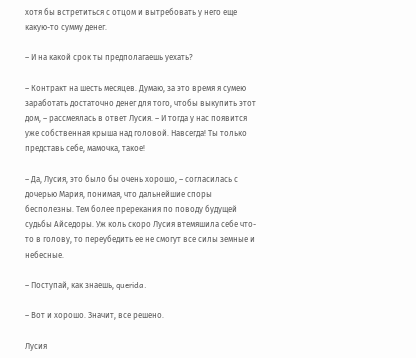хотя бы встретиться с отцом и вытребовать у него еще какую-то сумму денег.

– И на какой срок ты предполагаешь уехать?

– Контракт на шесть месяцев. Думаю, за это время я сумею заработать достаточно денег для того, чтобы выкупить этот дом, – рассмеялась в ответ Лусия. – И тогда у нас появится уже собственная крыша над головой. Навсегда! Ты только представь себе, мамочка, такое!

– Да, Лусия, это было бы очень хорошо, – согласилась с дочерью Мария, понимая, что дальнейшие споры бесполезны. Тем более пререкания по поводу будущей судьбы Айседоры. Уж коль скоро Лусия втемяшила себе что-то в голову, то переубедить ее не смогут все силы земные и небесные.

– Поступай, как знаешь, querida.

– Вот и хорошо. Значит, все решено.

Лусия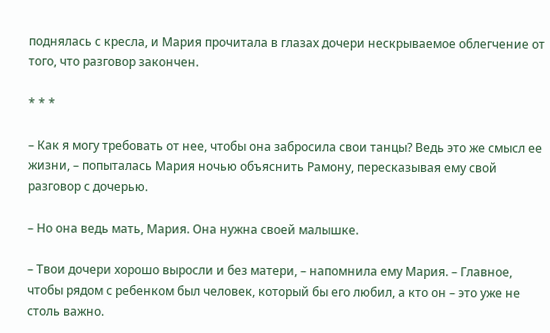поднялась с кресла, и Мария прочитала в глазах дочери нескрываемое облегчение от того, что разговор закончен.

* * *

– Как я могу требовать от нее, чтобы она забросила свои танцы? Ведь это же смысл ее жизни, – попыталась Мария ночью объяснить Рамону, пересказывая ему свой разговор с дочерью.

– Но она ведь мать, Мария. Она нужна своей малышке.

– Твои дочери хорошо выросли и без матери, – напомнила ему Мария. – Главное, чтобы рядом с ребенком был человек, который бы его любил, а кто он – это уже не столь важно.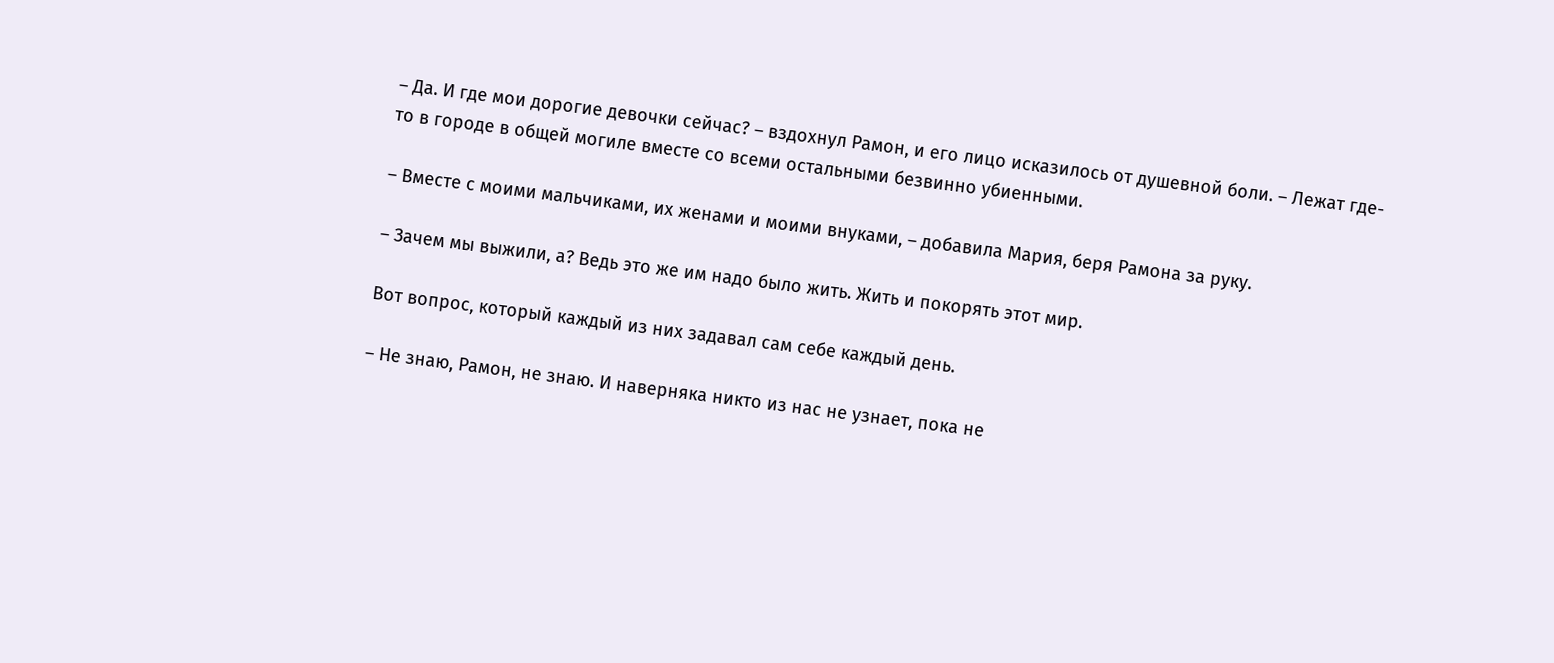– Да. И где мои дорогие девочки сейчас? – вздохнул Рамон, и его лицо исказилось от душевной боли. – Лежат где-то в городе в общей могиле вместе со всеми остальными безвинно убиенными.

– Вместе с моими мальчиками, их женами и моими внуками, – добавила Мария, беря Рамона за руку.

– Зачем мы выжили, а? Ведь это же им надо было жить. Жить и покорять этот мир.

Вот вопрос, который каждый из них задавал сам себе каждый день.

– Не знаю, Рамон, не знаю. И наверняка никто из нас не узнает, пока не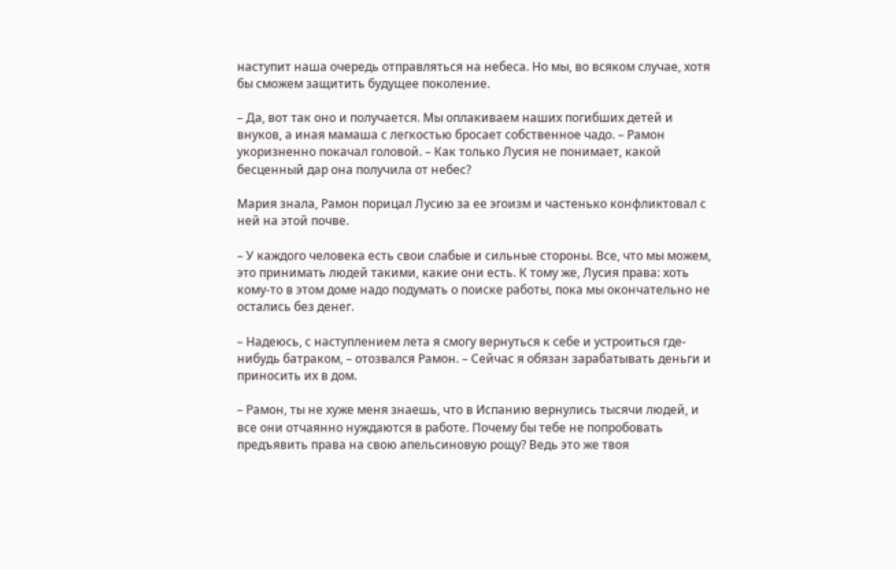наступит наша очередь отправляться на небеса. Но мы, во всяком случае, хотя бы сможем защитить будущее поколение.

– Да, вот так оно и получается. Мы оплакиваем наших погибших детей и внуков, а иная мамаша с легкостью бросает собственное чадо. – Рамон укоризненно покачал головой. – Как только Лусия не понимает, какой бесценный дар она получила от небес?

Мария знала, Рамон порицал Лусию за ее эгоизм и частенько конфликтовал с ней на этой почве.

– У каждого человека есть свои слабые и сильные стороны. Все, что мы можем, это принимать людей такими, какие они есть. К тому же, Лусия права: хоть кому-то в этом доме надо подумать о поиске работы, пока мы окончательно не остались без денег.

– Надеюсь, с наступлением лета я смогу вернуться к себе и устроиться где-нибудь батраком, – отозвался Рамон. – Сейчас я обязан зарабатывать деньги и приносить их в дом.

– Рамон, ты не хуже меня знаешь, что в Испанию вернулись тысячи людей, и все они отчаянно нуждаются в работе. Почему бы тебе не попробовать предъявить права на свою апельсиновую рощу? Ведь это же твоя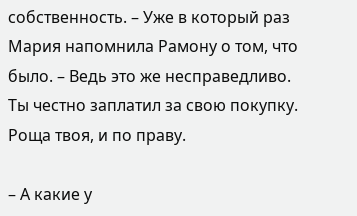собственность. – Уже в который раз Мария напомнила Рамону о том, что было. – Ведь это же несправедливо. Ты честно заплатил за свою покупку. Роща твоя, и по праву.

– А какие у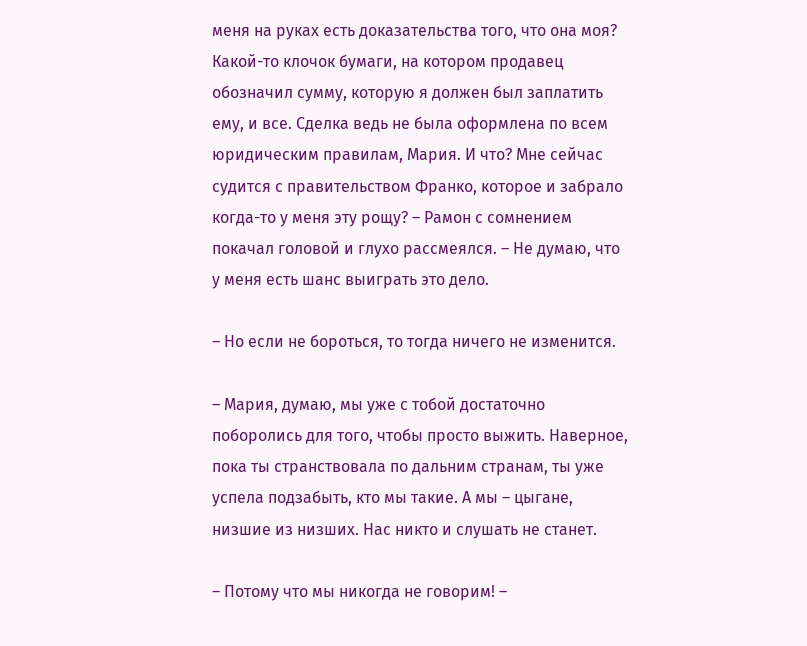меня на руках есть доказательства того, что она моя? Какой-то клочок бумаги, на котором продавец обозначил сумму, которую я должен был заплатить ему, и все. Сделка ведь не была оформлена по всем юридическим правилам, Мария. И что? Мне сейчас судится с правительством Франко, которое и забрало когда-то у меня эту рощу? – Рамон с сомнением покачал головой и глухо рассмеялся. – Не думаю, что у меня есть шанс выиграть это дело.

– Но если не бороться, то тогда ничего не изменится.

– Мария, думаю, мы уже с тобой достаточно поборолись для того, чтобы просто выжить. Наверное, пока ты странствовала по дальним странам, ты уже успела подзабыть, кто мы такие. А мы – цыгане, низшие из низших. Нас никто и слушать не станет.

– Потому что мы никогда не говорим! –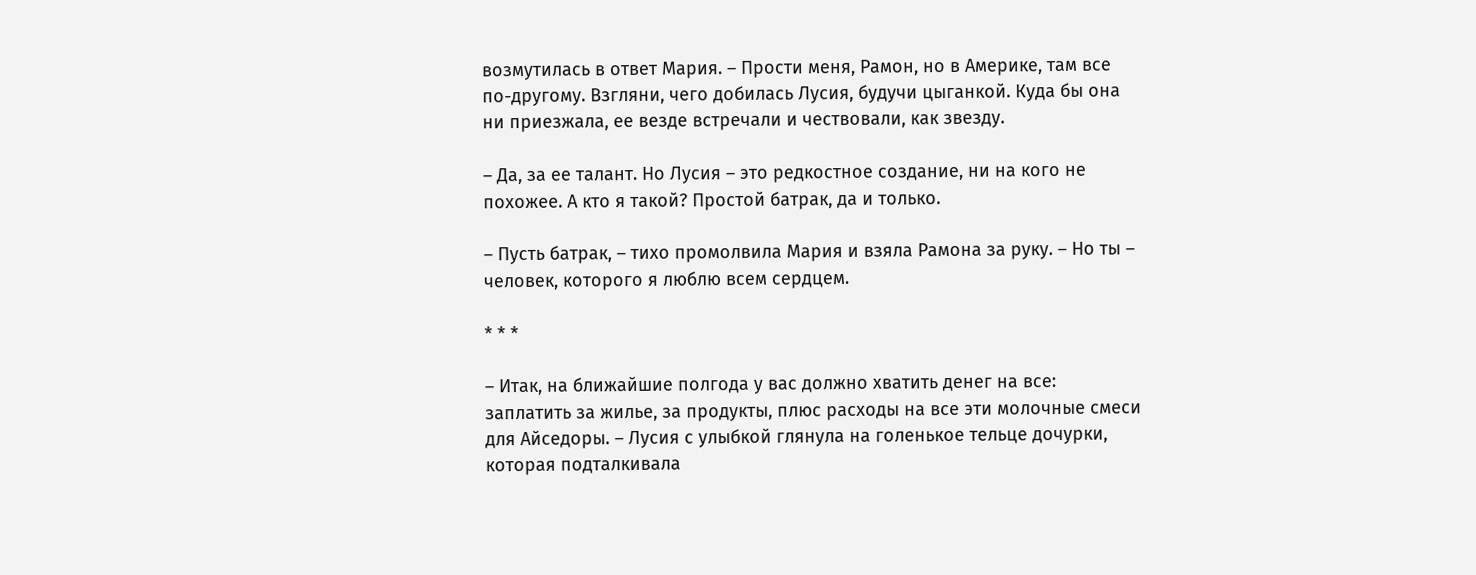возмутилась в ответ Мария. – Прости меня, Рамон, но в Америке, там все по-другому. Взгляни, чего добилась Лусия, будучи цыганкой. Куда бы она ни приезжала, ее везде встречали и чествовали, как звезду.

– Да, за ее талант. Но Лусия – это редкостное создание, ни на кого не похожее. А кто я такой? Простой батрак, да и только.

– Пусть батрак, – тихо промолвила Мария и взяла Рамона за руку. – Но ты – человек, которого я люблю всем сердцем.

* * *

– Итак, на ближайшие полгода у вас должно хватить денег на все: заплатить за жилье, за продукты, плюс расходы на все эти молочные смеси для Айседоры. – Лусия с улыбкой глянула на голенькое тельце дочурки, которая подталкивала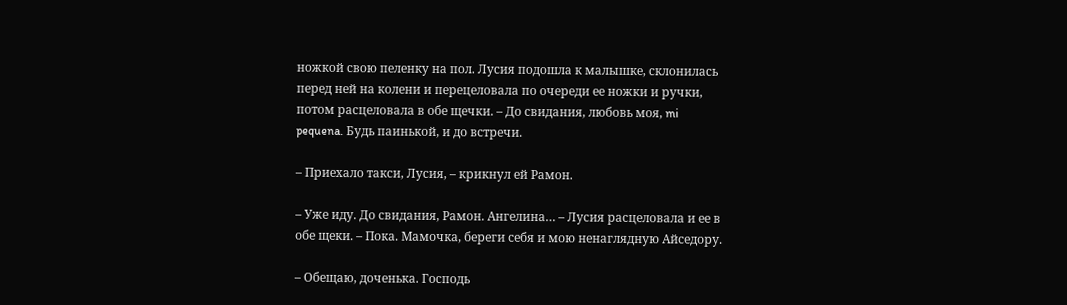ножкой свою пеленку на пол. Лусия подошла к малышке, склонилась перед ней на колени и перецеловала по очереди ее ножки и ручки, потом расцеловала в обе щечки. – До свидания, любовь моя, mi pequena. Будь паинькой, и до встречи.

– Приехало такси, Лусия, – крикнул ей Рамон.

– Уже иду. До свидания, Рамон. Ангелина… – Лусия расцеловала и ее в обе щеки. – Пока. Мамочка, береги себя и мою ненаглядную Айседору.

– Обещаю, доченька. Господь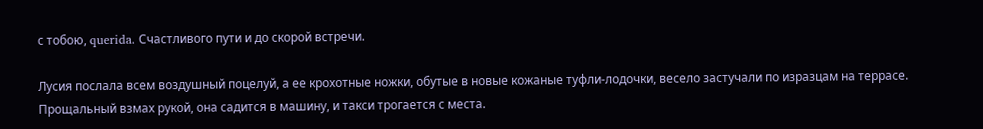с тобою, querida. Счастливого пути и до скорой встречи.

Лусия послала всем воздушный поцелуй, а ее крохотные ножки, обутые в новые кожаные туфли-лодочки, весело застучали по изразцам на террасе. Прощальный взмах рукой, она садится в машину, и такси трогается с места.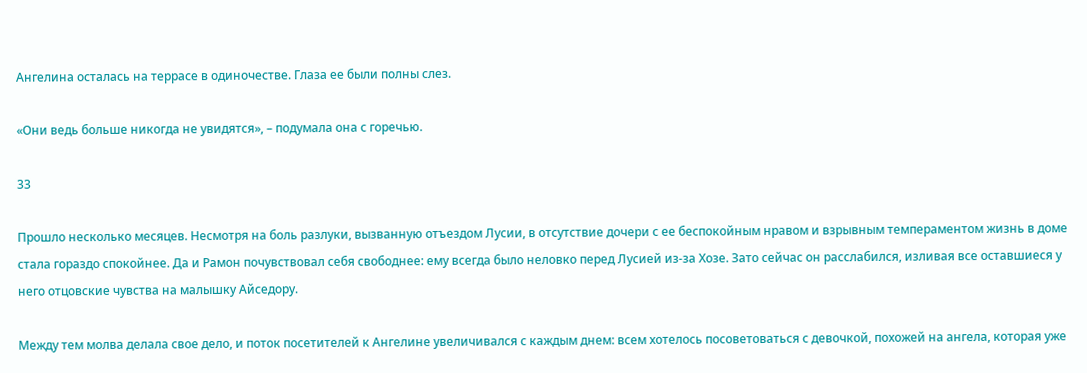Ангелина осталась на террасе в одиночестве. Глаза ее были полны слез.

«Они ведь больше никогда не увидятся», – подумала она с горечью.

33

Прошло несколько месяцев. Несмотря на боль разлуки, вызванную отъездом Лусии, в отсутствие дочери с ее беспокойным нравом и взрывным темпераментом жизнь в доме стала гораздо спокойнее. Да и Рамон почувствовал себя свободнее: ему всегда было неловко перед Лусией из-за Хозе. Зато сейчас он расслабился, изливая все оставшиеся у него отцовские чувства на малышку Айседору.

Между тем молва делала свое дело, и поток посетителей к Ангелине увеличивался с каждым днем: всем хотелось посоветоваться с девочкой, похожей на ангела, которая уже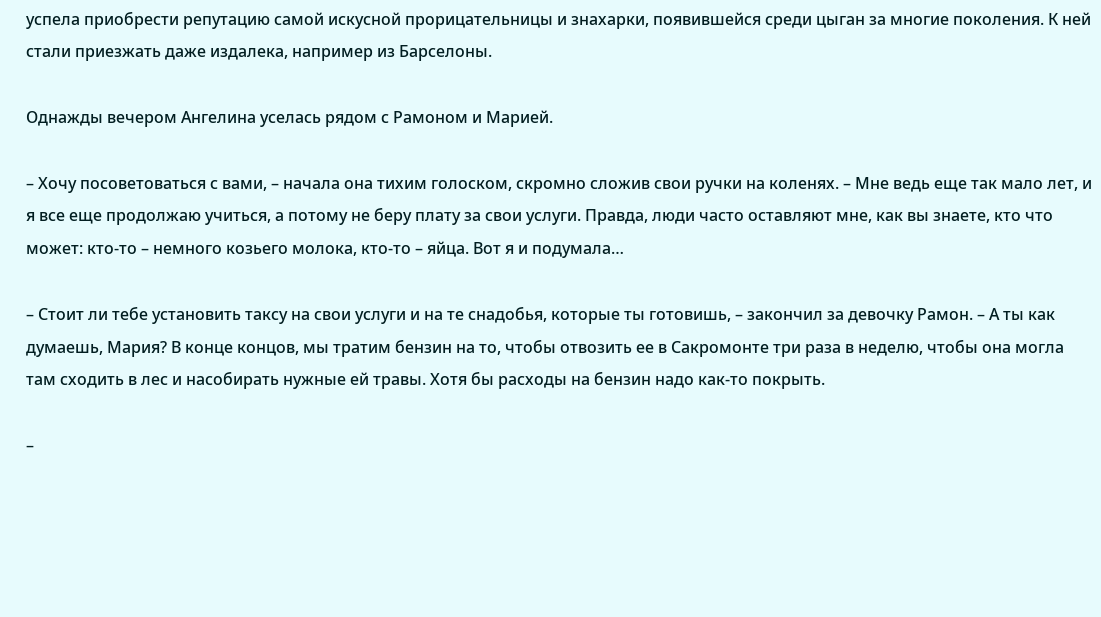успела приобрести репутацию самой искусной прорицательницы и знахарки, появившейся среди цыган за многие поколения. К ней стали приезжать даже издалека, например из Барселоны.

Однажды вечером Ангелина уселась рядом с Рамоном и Марией.

– Хочу посоветоваться с вами, – начала она тихим голоском, скромно сложив свои ручки на коленях. – Мне ведь еще так мало лет, и я все еще продолжаю учиться, а потому не беру плату за свои услуги. Правда, люди часто оставляют мне, как вы знаете, кто что может: кто-то – немного козьего молока, кто-то – яйца. Вот я и подумала…

– Стоит ли тебе установить таксу на свои услуги и на те снадобья, которые ты готовишь, – закончил за девочку Рамон. – А ты как думаешь, Мария? В конце концов, мы тратим бензин на то, чтобы отвозить ее в Сакромонте три раза в неделю, чтобы она могла там сходить в лес и насобирать нужные ей травы. Хотя бы расходы на бензин надо как-то покрыть.

–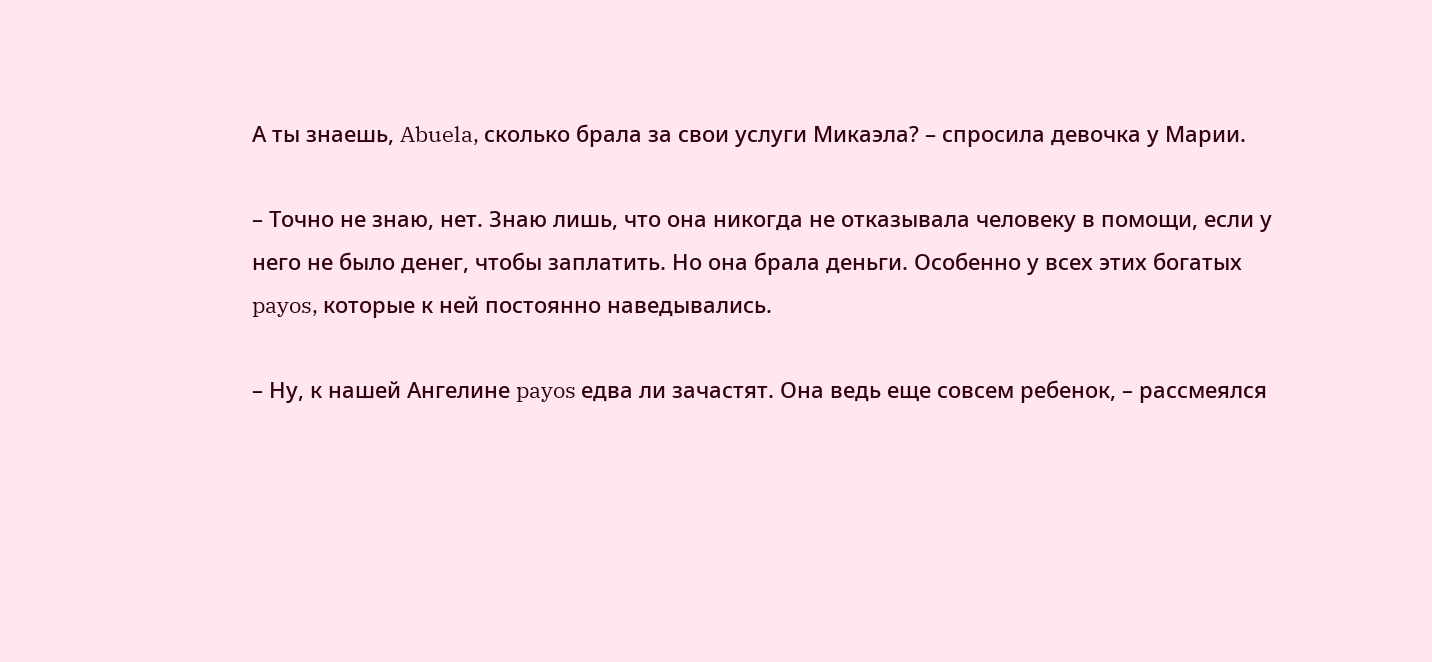А ты знаешь, Abuela, сколько брала за свои услуги Микаэла? – спросила девочка у Марии.

– Точно не знаю, нет. Знаю лишь, что она никогда не отказывала человеку в помощи, если у него не было денег, чтобы заплатить. Но она брала деньги. Особенно у всех этих богатых payos, которые к ней постоянно наведывались.

– Ну, к нашей Ангелине payos едва ли зачастят. Она ведь еще совсем ребенок, – рассмеялся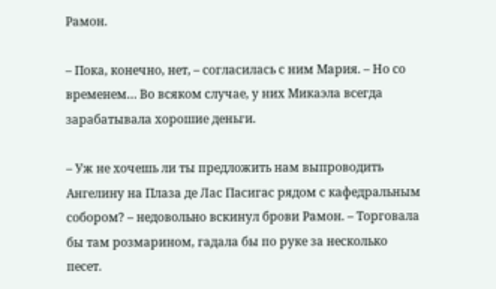Рамон.

– Пока, конечно, нет, – согласилась с ним Мария. – Но со временем… Во всяком случае, у них Микаэла всегда зарабатывала хорошие деньги.

– Уж не хочешь ли ты предложить нам выпроводить Ангелину на Плаза де Лас Пасигас рядом с кафедральным собором? – недовольно вскинул брови Рамон. – Торговала бы там розмарином, гадала бы по руке за несколько песет.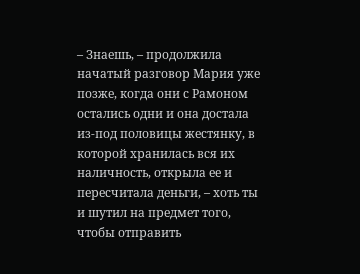– Знаешь, – продолжила начатый разговор Мария уже позже, когда они с Рамоном остались одни и она достала из-под половицы жестянку, в которой хранилась вся их наличность, открыла ее и пересчитала деньги, – хоть ты и шутил на предмет того, чтобы отправить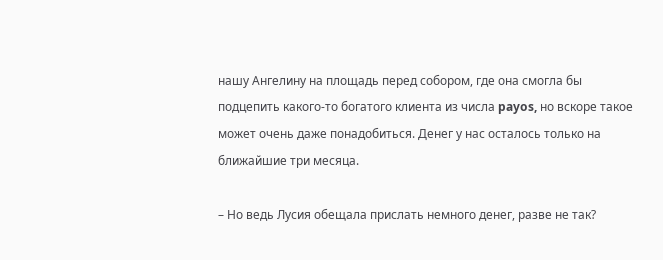нашу Ангелину на площадь перед собором, где она смогла бы подцепить какого-то богатого клиента из числа payos, но вскоре такое может очень даже понадобиться. Денег у нас осталось только на ближайшие три месяца.

– Но ведь Лусия обещала прислать немного денег, разве не так?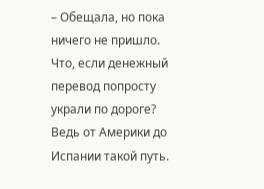– Обещала, но пока ничего не пришло. Что, если денежный перевод попросту украли по дороге? Ведь от Америки до Испании такой путь.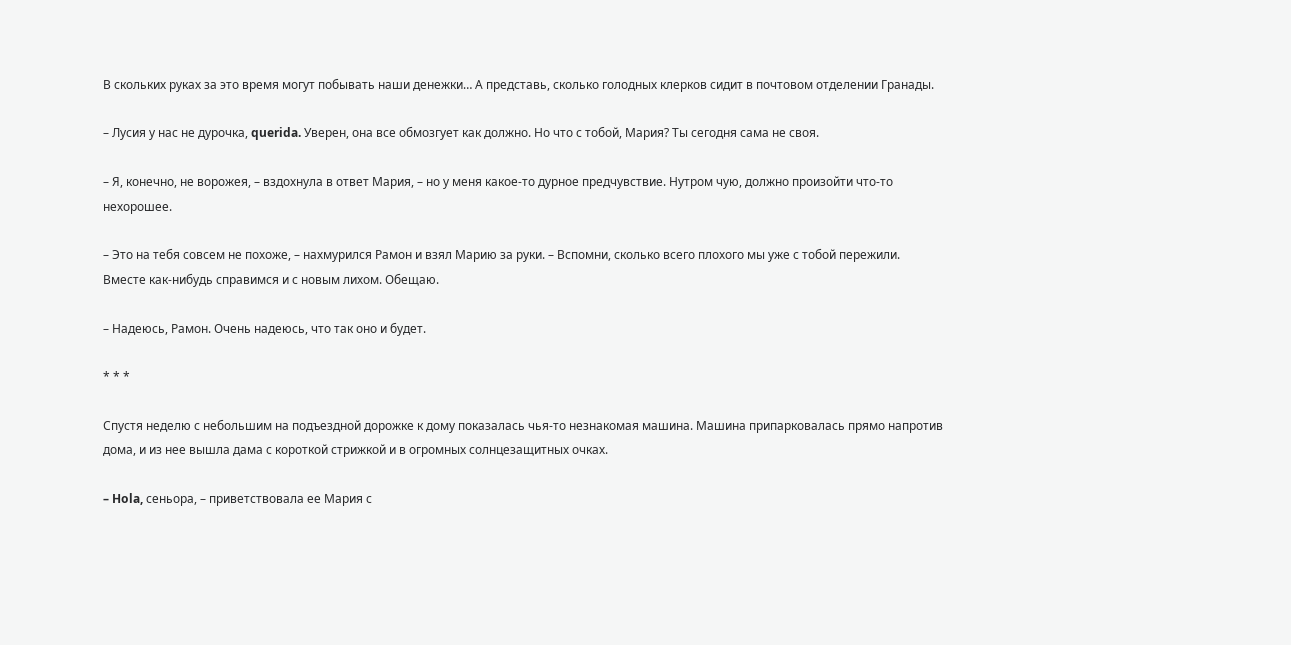В скольких руках за это время могут побывать наши денежки… А представь, сколько голодных клерков сидит в почтовом отделении Гранады.

– Лусия у нас не дурочка, querida. Уверен, она все обмозгует как должно. Но что с тобой, Мария? Ты сегодня сама не своя.

– Я, конечно, не ворожея, – вздохнула в ответ Мария, – но у меня какое-то дурное предчувствие. Нутром чую, должно произойти что-то нехорошее.

– Это на тебя совсем не похоже, – нахмурился Рамон и взял Марию за руки. – Вспомни, сколько всего плохого мы уже с тобой пережили. Вместе как-нибудь справимся и с новым лихом. Обещаю.

– Надеюсь, Рамон. Очень надеюсь, что так оно и будет.

* * *

Спустя неделю с небольшим на подъездной дорожке к дому показалась чья-то незнакомая машина. Машина припарковалась прямо напротив дома, и из нее вышла дама с короткой стрижкой и в огромных солнцезащитных очках.

– Hola, сеньора, – приветствовала ее Мария с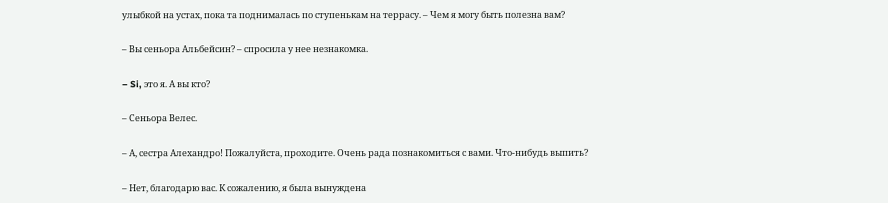улыбкой на устах, пока та поднималась по ступенькам на террасу. – Чем я могу быть полезна вам?

– Вы сеньора Альбейсин? – спросила у нее незнакомка.

– Si, это я. А вы кто?

– Сеньора Велес.

– А, сестра Алехандро! Пожалуйста, проходите. Очень рада познакомиться с вами. Что-нибудь выпить?

– Нет, благодарю вас. К сожалению, я была вынуждена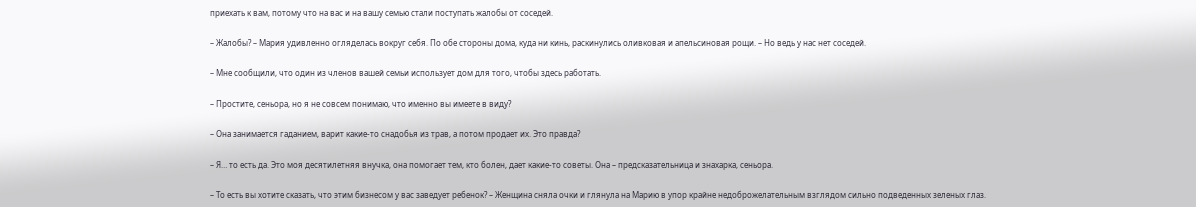приехать к вам, потому что на вас и на вашу семью стали поступать жалобы от соседей.

– Жалобы? – Мария удивленно огляделась вокруг себя. По обе стороны дома, куда ни кинь, раскинулись оливковая и апельсиновая рощи. – Но ведь у нас нет соседей.

– Мне сообщили, что один из членов вашей семьи использует дом для того, чтобы здесь работать.

– Простите, сеньора, но я не совсем понимаю, что именно вы имеете в виду?

– Она занимается гаданием, варит какие-то снадобья из трав, а потом продает их. Это правда?

– Я… то есть да. Это моя десятилетняя внучка, она помогает тем, кто болен, дает какие-то советы. Она – предсказательница и знахарка, сеньора.

– То есть вы хотите сказать, что этим бизнесом у вас заведует ребенок? – Женщина сняла очки и глянула на Марию в упор крайне недоброжелательным взглядом сильно подведенных зеленых глаз.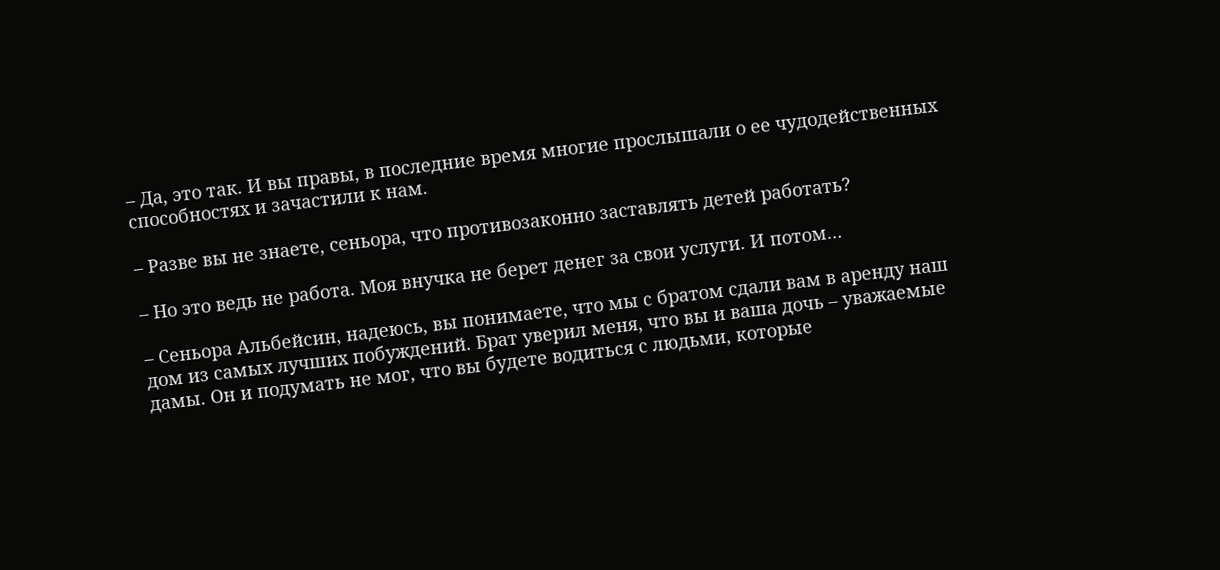– Да, это так. И вы правы, в последние время многие прослышали о ее чудодейственных способностях и зачастили к нам.

– Разве вы не знаете, сеньора, что противозаконно заставлять детей работать?

– Но это ведь не работа. Моя внучка не берет денег за свои услуги. И потом…

– Сеньора Альбейсин, надеюсь, вы понимаете, что мы с братом сдали вам в аренду наш дом из самых лучших побуждений. Брат уверил меня, что вы и ваша дочь – уважаемые дамы. Он и подумать не мог, что вы будете водиться с людьми, которые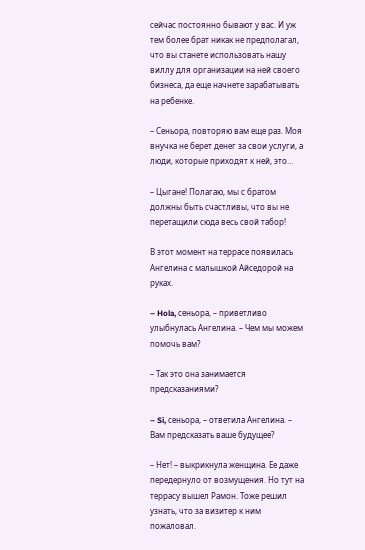сейчас постоянно бывают у вас. И уж тем более брат никак не предполагал, что вы станете использовать нашу виллу для организации на ней своего бизнеса, да еще начнете зарабатывать на ребенке.

– Сеньора, повторяю вам еще раз. Моя внучка не берет денег за свои услуги, а люди, которые приходят к ней, это…

– Цыгане! Полагаю, мы с братом должны быть счастливы, что вы не перетащили сюда весь свой табор!

В этот момент на террасе появилась Ангелина с малышкой Айседорой на руках.

– Hola, сеньора, – приветливо улыбнулась Ангелина. – Чем мы можем помочь вам?

– Так это она занимается предсказаниями?

– Si, сеньора, – ответила Ангелина. – Вам предсказать ваше будущее?

– Нет! – выкрикнула женщина. Ее даже передернуло от возмущения. Но тут на террасу вышел Рамон. Тоже решил узнать, что за визитер к ним пожаловал.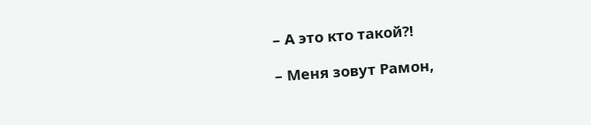– А это кто такой?!

– Меня зовут Рамон,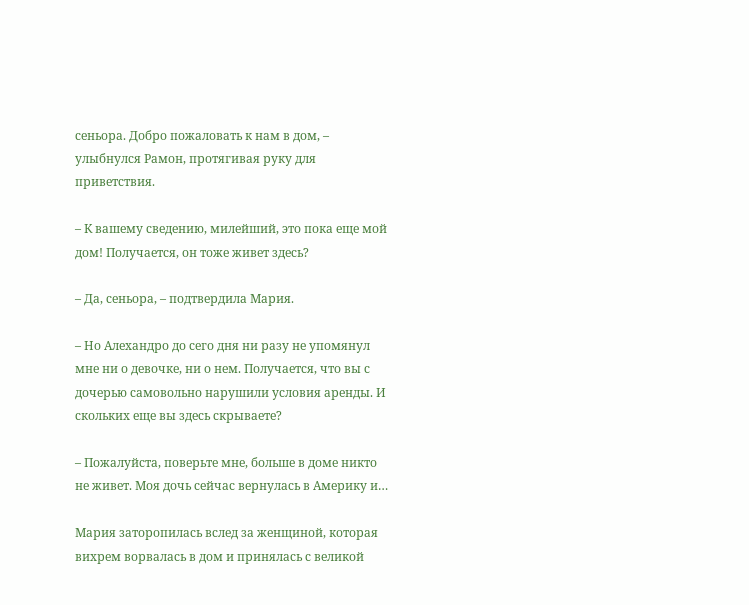сеньора. Добро пожаловать к нам в дом, – улыбнулся Рамон, протягивая руку для приветствия.

– К вашему сведению, милейший, это пока еще мой дом! Получается, он тоже живет здесь?

– Да, сеньора, – подтвердила Мария.

– Но Алехандро до сего дня ни разу не упомянул мне ни о девочке, ни о нем. Получается, что вы с дочерью самовольно нарушили условия аренды. И скольких еще вы здесь скрываете?

– Пожалуйста, поверьте мне, больше в доме никто не живет. Моя дочь сейчас вернулась в Америку и…

Мария заторопилась вслед за женщиной, которая вихрем ворвалась в дом и принялась с великой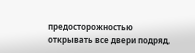предосторожностью открывать все двери подряд,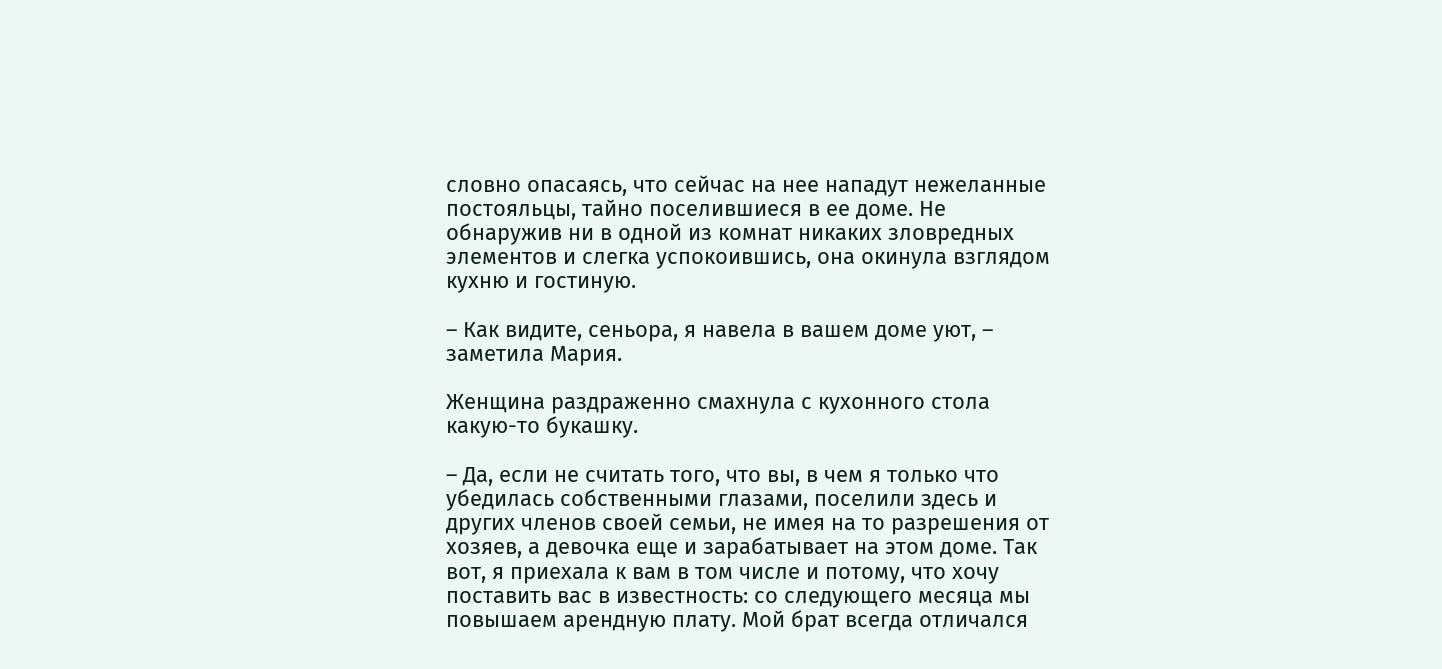словно опасаясь, что сейчас на нее нападут нежеланные постояльцы, тайно поселившиеся в ее доме. Не обнаружив ни в одной из комнат никаких зловредных элементов и слегка успокоившись, она окинула взглядом кухню и гостиную.

– Как видите, сеньора, я навела в вашем доме уют, – заметила Мария.

Женщина раздраженно смахнула с кухонного стола какую-то букашку.

– Да, если не считать того, что вы, в чем я только что убедилась собственными глазами, поселили здесь и других членов своей семьи, не имея на то разрешения от хозяев, а девочка еще и зарабатывает на этом доме. Так вот, я приехала к вам в том числе и потому, что хочу поставить вас в известность: со следующего месяца мы повышаем арендную плату. Мой брат всегда отличался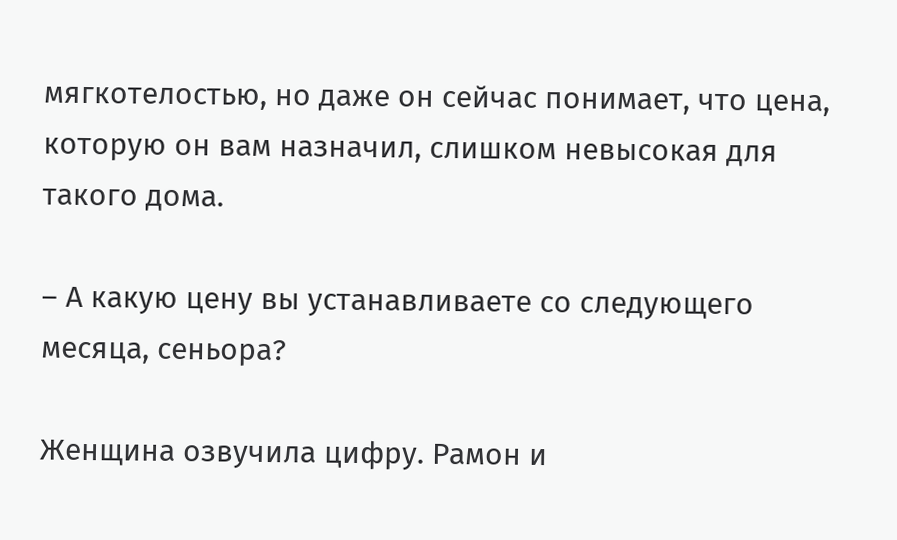мягкотелостью, но даже он сейчас понимает, что цена, которую он вам назначил, слишком невысокая для такого дома.

– А какую цену вы устанавливаете со следующего месяца, сеньора?

Женщина озвучила цифру. Рамон и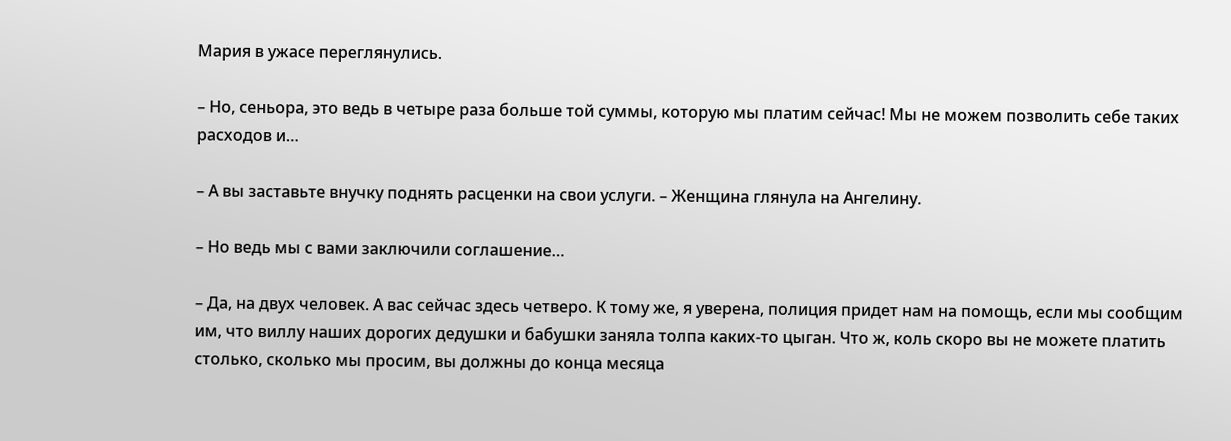Мария в ужасе переглянулись.

– Но, сеньора, это ведь в четыре раза больше той суммы, которую мы платим сейчас! Мы не можем позволить себе таких расходов и…

– А вы заставьте внучку поднять расценки на свои услуги. – Женщина глянула на Ангелину.

– Но ведь мы с вами заключили соглашение…

– Да, на двух человек. А вас сейчас здесь четверо. К тому же, я уверена, полиция придет нам на помощь, если мы сообщим им, что виллу наших дорогих дедушки и бабушки заняла толпа каких-то цыган. Что ж, коль скоро вы не можете платить столько, сколько мы просим, вы должны до конца месяца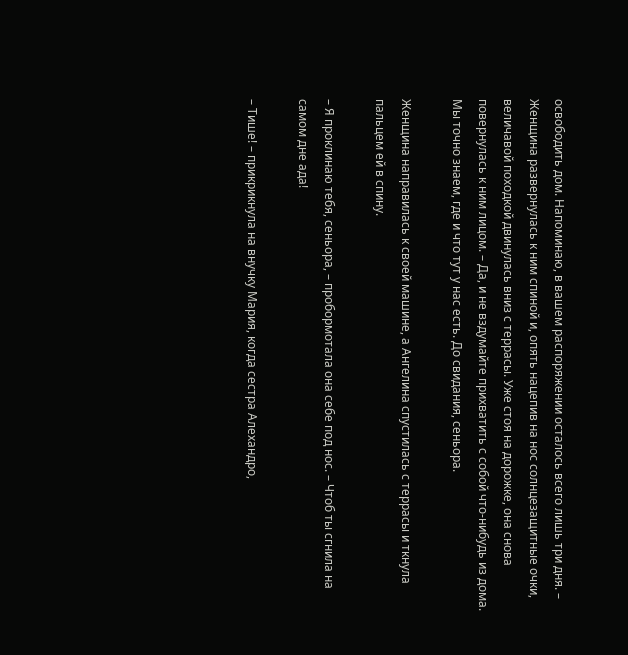освободить дом. Напоминаю, в вашем распоряжении осталось всего лишь три дня. – Женщина развернулась к ним спиной и, опять нацепив на нос солнцезащитные очки, величавой походкой двинулась вниз с террасы. Уже стоя на дорожке, она снова повернулась к ним лицом. – Да, и не вздумайте прихватить с собой что-нибудь из дома. Мы точно знаем, где и что тут у нас есть. До свидания, сеньора.

Женщина направилась к своей машине, а Ангелина спустилась с террасы и ткнула пальцем ей в спину.

– Я проклинаю тебя, сеньора, – пробормотала она себе под нос. – Чтоб ты сгнила на самом дне ада!

– Тише! – прикрикнула на внучку Мария, когда сестра Алехандро,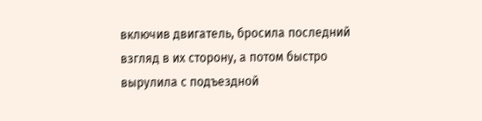включив двигатель, бросила последний взгляд в их сторону, а потом быстро вырулила с подъездной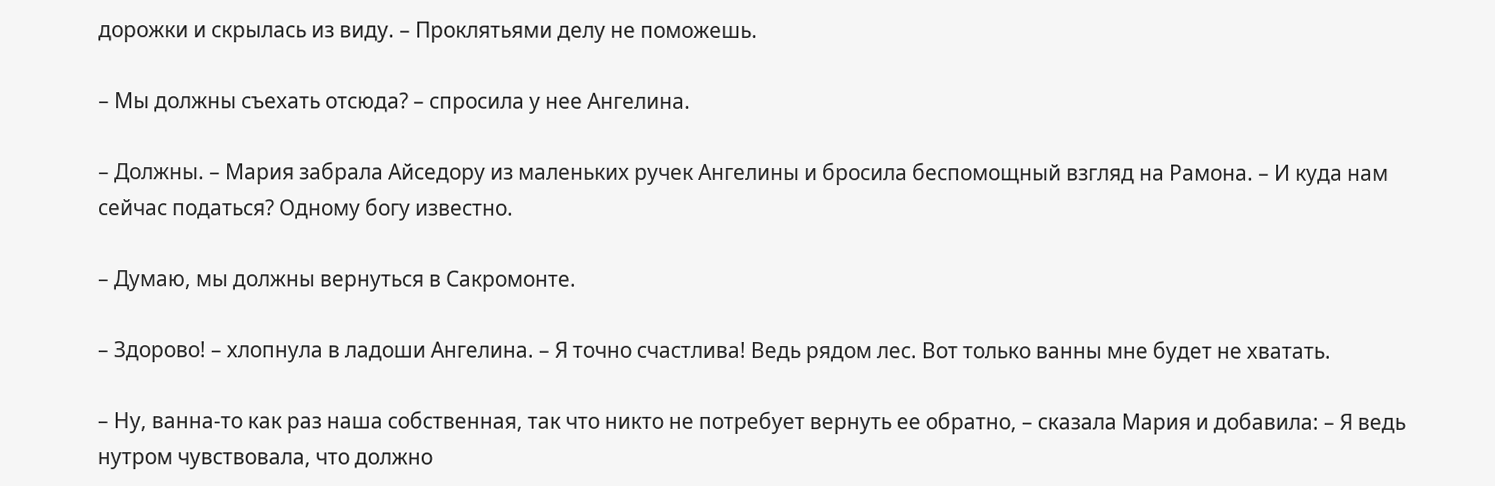дорожки и скрылась из виду. – Проклятьями делу не поможешь.

– Мы должны съехать отсюда? – спросила у нее Ангелина.

– Должны. – Мария забрала Айседору из маленьких ручек Ангелины и бросила беспомощный взгляд на Рамона. – И куда нам сейчас податься? Одному богу известно.

– Думаю, мы должны вернуться в Сакромонте.

– Здорово! – хлопнула в ладоши Ангелина. – Я точно счастлива! Ведь рядом лес. Вот только ванны мне будет не хватать.

– Ну, ванна-то как раз наша собственная, так что никто не потребует вернуть ее обратно, – сказала Мария и добавила: – Я ведь нутром чувствовала, что должно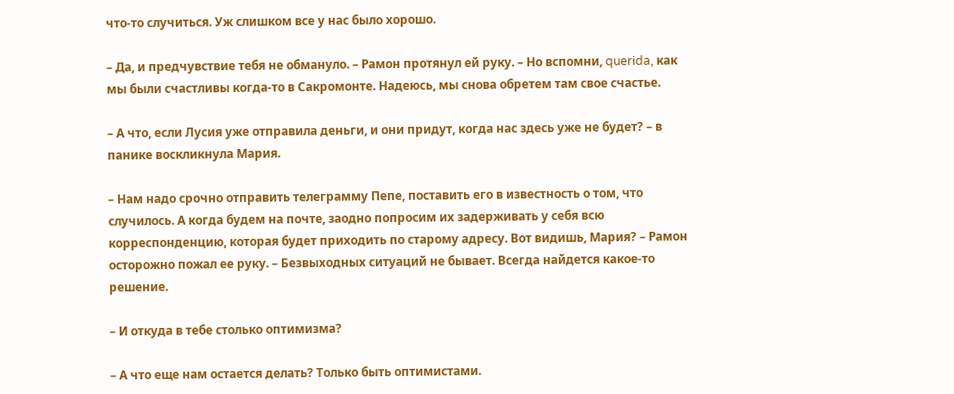что-то случиться. Уж слишком все у нас было хорошо.

– Да, и предчувствие тебя не обмануло. – Рамон протянул ей руку. – Но вспомни, querida, как мы были счастливы когда-то в Сакромонте. Надеюсь, мы снова обретем там свое счастье.

– А что, если Лусия уже отправила деньги, и они придут, когда нас здесь уже не будет? – в панике воскликнула Мария.

– Нам надо срочно отправить телеграмму Пепе, поставить его в известность о том, что случилось. А когда будем на почте, заодно попросим их задерживать у себя всю корреспонденцию, которая будет приходить по старому адресу. Вот видишь, Мария? – Рамон осторожно пожал ее руку. – Безвыходных ситуаций не бывает. Всегда найдется какое-то решение.

– И откуда в тебе столько оптимизма?

– А что еще нам остается делать? Только быть оптимистами.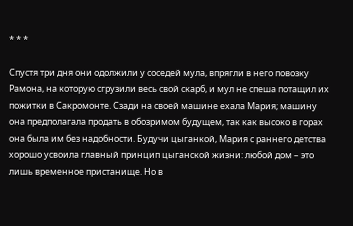* * *

Спустя три дня они одолжили у соседей мула, впрягли в него повозку Рамона, на которую сгрузили весь свой скарб, и мул не спеша потащил их пожитки в Сакромонте. Сзади на своей машине ехала Мария; машину она предполагала продать в обозримом будущем, так как высоко в горах она была им без надобности. Будучи цыганкой, Мария с раннего детства хорошо усвоила главный принцип цыганской жизни: любой дом – это лишь временное пристанище. Но в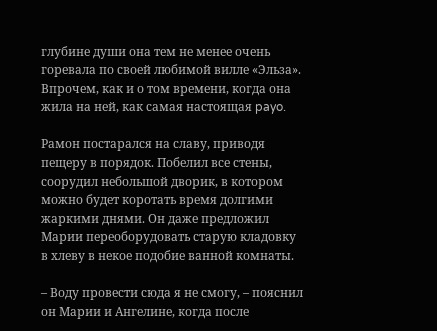глубине души она тем не менее очень горевала по своей любимой вилле «Эльза». Впрочем, как и о том времени, когда она жила на ней, как самая настоящая payo.

Рамон постарался на славу, приводя пещеру в порядок. Побелил все стены, соорудил небольшой дворик, в котором можно будет коротать время долгими жаркими днями. Он даже предложил Марии переоборудовать старую кладовку в хлеву в некое подобие ванной комнаты.

– Воду провести сюда я не смогу, – пояснил он Марии и Ангелине, когда после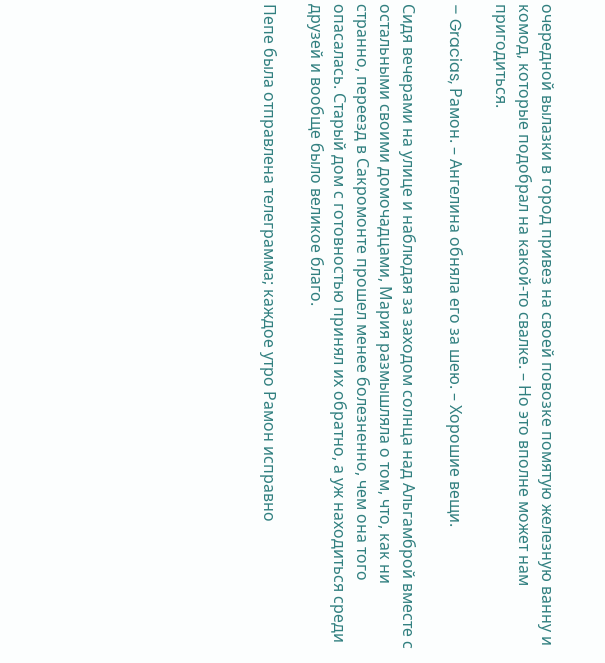очередной вылазки в город привез на своей повозке помятую железную ванну и комод, которые подобрал на какой-то свалке. – Но это вполне может нам пригодиться.

– Gracias, Рамон. – Ангелина обняла его за шею. – Хорошие вещи.

Сидя вечерами на улице и наблюдая за заходом солнца над Альгамброй вместе с остальными своими домочадцами, Мария размышляла о том, что, как ни странно, переезд в Сакромонте прошел менее болезненно, чем она того опасалась. Старый дом с готовностью принял их обратно, а уж находиться среди друзей и вообще было великое благо.

Пепе была отправлена телеграмма; каждое утро Рамон исправно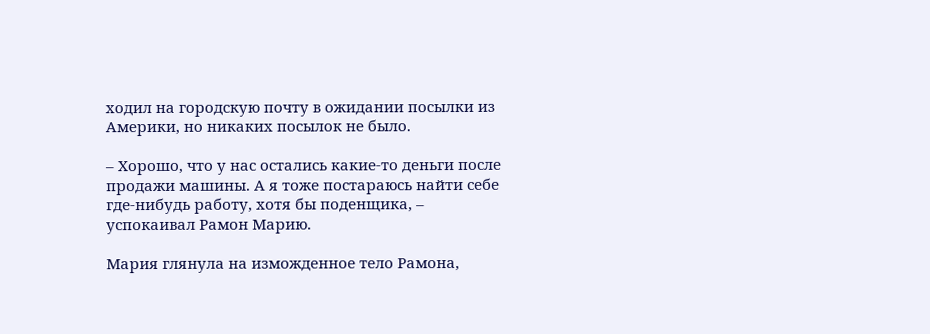ходил на городскую почту в ожидании посылки из Америки, но никаких посылок не было.

– Хорошо, что у нас остались какие-то деньги после продажи машины. А я тоже постараюсь найти себе где-нибудь работу, хотя бы поденщика, – успокаивал Рамон Марию.

Мария глянула на изможденное тело Рамона,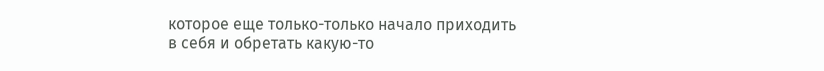которое еще только-только начало приходить в себя и обретать какую-то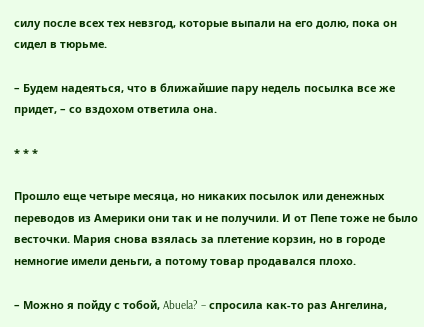силу после всех тех невзгод, которые выпали на его долю, пока он сидел в тюрьме.

– Будем надеяться, что в ближайшие пару недель посылка все же придет, – со вздохом ответила она.

* * *

Прошло еще четыре месяца, но никаких посылок или денежных переводов из Америки они так и не получили. И от Пепе тоже не было весточки. Мария снова взялась за плетение корзин, но в городе немногие имели деньги, а потому товар продавался плохо.

– Можно я пойду с тобой, Abuela? – спросила как-то раз Ангелина,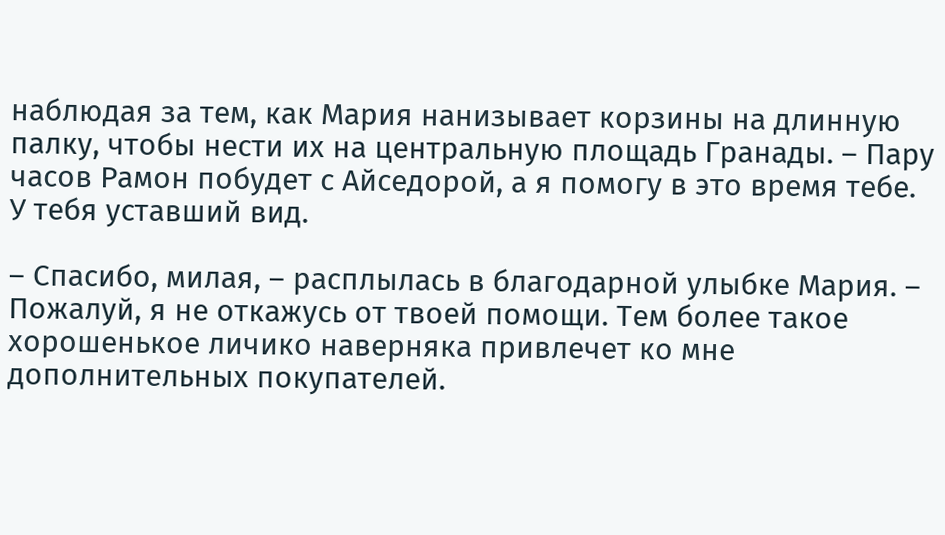наблюдая за тем, как Мария нанизывает корзины на длинную палку, чтобы нести их на центральную площадь Гранады. – Пару часов Рамон побудет с Айседорой, а я помогу в это время тебе. У тебя уставший вид.

– Спасибо, милая, – расплылась в благодарной улыбке Мария. – Пожалуй, я не откажусь от твоей помощи. Тем более такое хорошенькое личико наверняка привлечет ко мне дополнительных покупателей.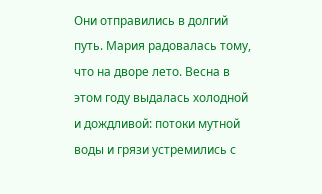Они отправились в долгий путь. Мария радовалась тому, что на дворе лето. Весна в этом году выдалась холодной и дождливой: потоки мутной воды и грязи устремились с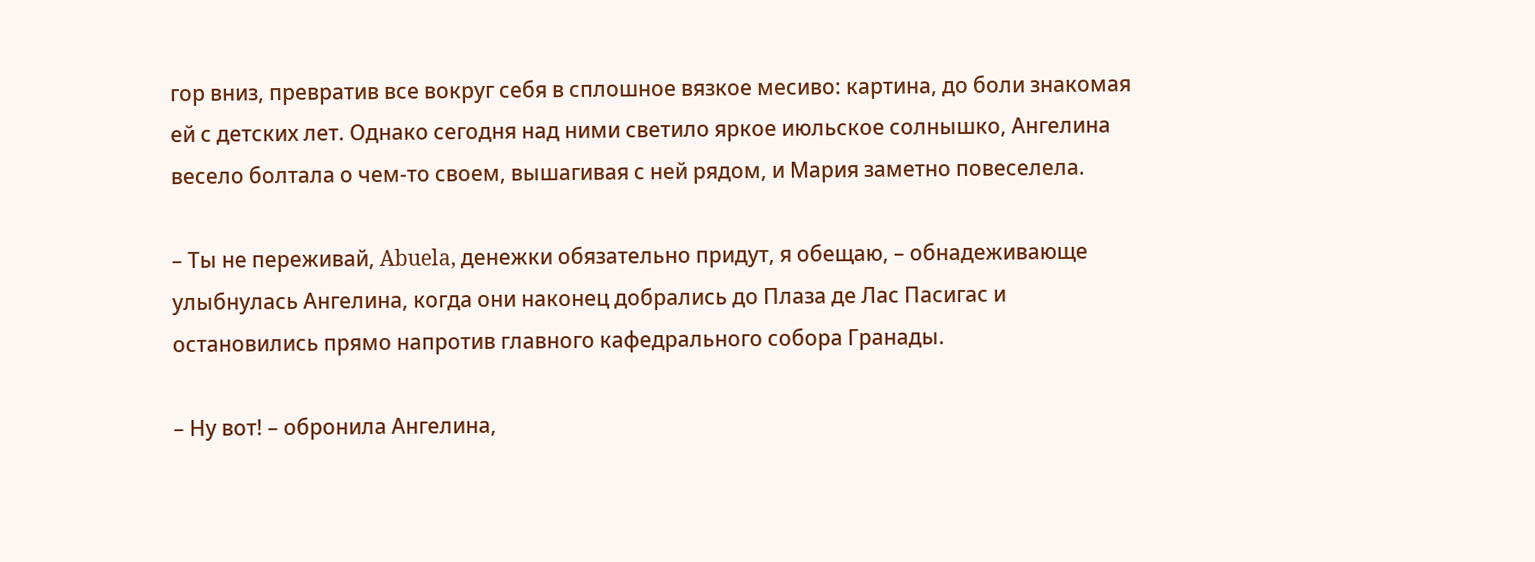гор вниз, превратив все вокруг себя в сплошное вязкое месиво: картина, до боли знакомая ей с детских лет. Однако сегодня над ними светило яркое июльское солнышко, Ангелина весело болтала о чем-то своем, вышагивая с ней рядом, и Мария заметно повеселела.

– Ты не переживай, Abuela, денежки обязательно придут, я обещаю, – обнадеживающе улыбнулась Ангелина, когда они наконец добрались до Плаза де Лас Пасигас и остановились прямо напротив главного кафедрального собора Гранады.

– Ну вот! – обронила Ангелина,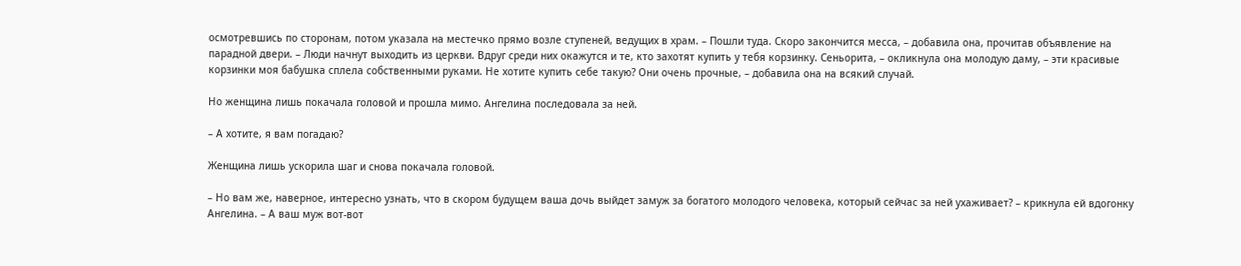осмотревшись по сторонам, потом указала на местечко прямо возле ступеней, ведущих в храм. – Пошли туда. Скоро закончится месса, – добавила она, прочитав объявление на парадной двери. – Люди начнут выходить из церкви. Вдруг среди них окажутся и те, кто захотят купить у тебя корзинку. Сеньорита, – окликнула она молодую даму, – эти красивые корзинки моя бабушка сплела собственными руками. Не хотите купить себе такую? Они очень прочные, – добавила она на всякий случай.

Но женщина лишь покачала головой и прошла мимо. Ангелина последовала за ней.

– А хотите, я вам погадаю?

Женщина лишь ускорила шаг и снова покачала головой.

– Но вам же, наверное, интересно узнать, что в скором будущем ваша дочь выйдет замуж за богатого молодого человека, который сейчас за ней ухаживает? – крикнула ей вдогонку Ангелина. – А ваш муж вот-вот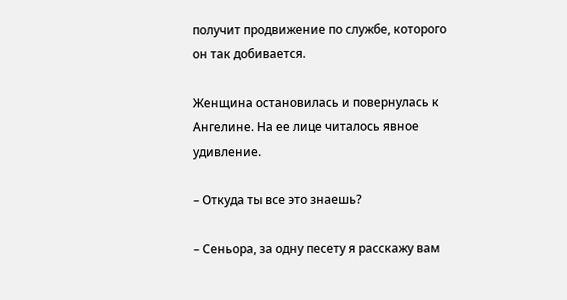получит продвижение по службе, которого он так добивается.

Женщина остановилась и повернулась к Ангелине. На ее лице читалось явное удивление.

– Откуда ты все это знаешь?

– Сеньора, за одну песету я расскажу вам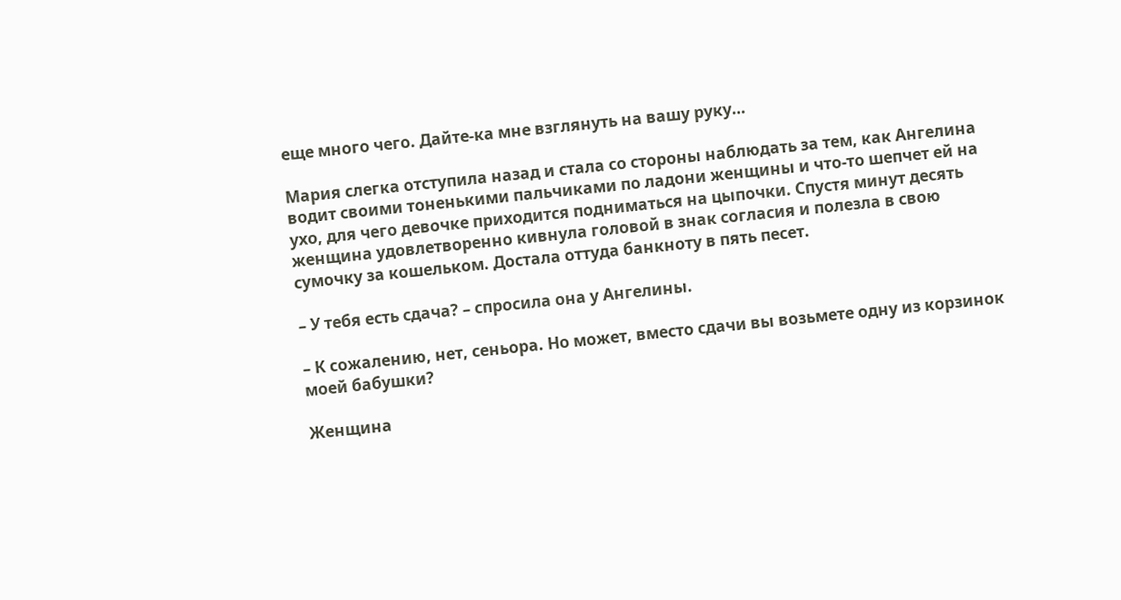еще много чего. Дайте-ка мне взглянуть на вашу руку…

Мария слегка отступила назад и стала со стороны наблюдать за тем, как Ангелина водит своими тоненькими пальчиками по ладони женщины и что-то шепчет ей на ухо, для чего девочке приходится подниматься на цыпочки. Спустя минут десять женщина удовлетворенно кивнула головой в знак согласия и полезла в свою сумочку за кошельком. Достала оттуда банкноту в пять песет.

– У тебя есть сдача? – спросила она у Ангелины.

– К сожалению, нет, сеньора. Но может, вместо сдачи вы возьмете одну из корзинок моей бабушки?

Женщина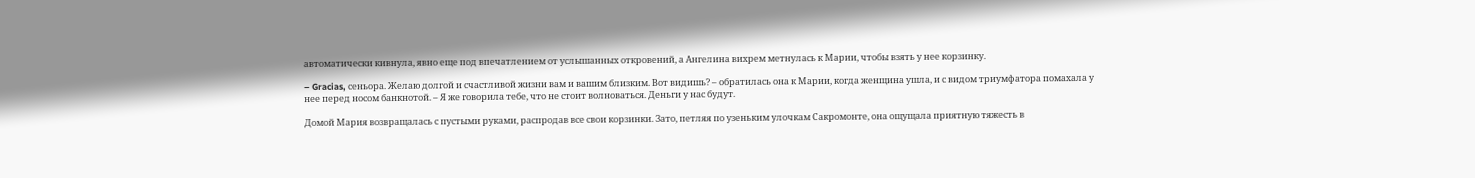автоматически кивнула, явно еще под впечатлением от услышанных откровений, а Ангелина вихрем метнулась к Марии, чтобы взять у нее корзинку.

– Gracias, сеньора. Желаю долгой и счастливой жизни вам и вашим близким. Вот видишь? – обратилась она к Марии, когда женщина ушла, и с видом триумфатора помахала у нее перед носом банкнотой. – Я же говорила тебе, что не стоит волноваться. Деньги у нас будут.

Домой Мария возвращалась с пустыми руками, распродав все свои корзинки. Зато, петляя по узеньким улочкам Сакромонте, она ощущала приятную тяжесть в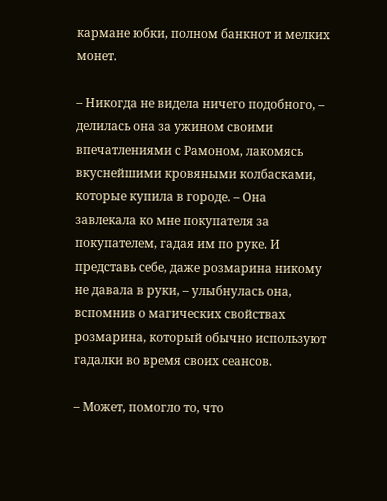кармане юбки, полном банкнот и мелких монет.

– Никогда не видела ничего подобного, – делилась она за ужином своими впечатлениями с Рамоном, лакомясь вкуснейшими кровяными колбасками, которые купила в городе. – Она завлекала ко мне покупателя за покупателем, гадая им по руке. И представь себе, даже розмарина никому не давала в руки, – улыбнулась она, вспомнив о магических свойствах розмарина, который обычно используют гадалки во время своих сеансов.

– Может, помогло то, что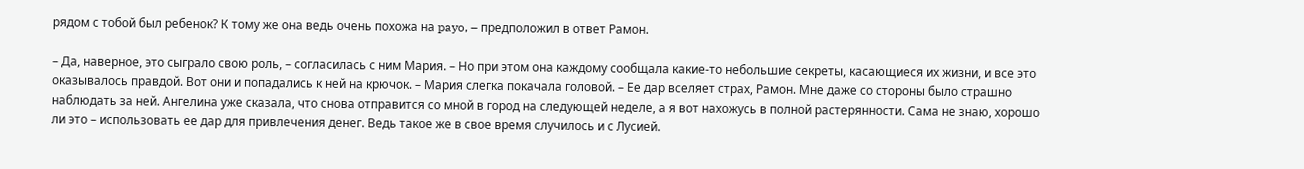рядом с тобой был ребенок? К тому же она ведь очень похожа на payo, – предположил в ответ Рамон.

– Да, наверное, это сыграло свою роль, – согласилась с ним Мария. – Но при этом она каждому сообщала какие-то небольшие секреты, касающиеся их жизни, и все это оказывалось правдой. Вот они и попадались к ней на крючок. – Мария слегка покачала головой. – Ее дар вселяет страх, Рамон. Мне даже со стороны было страшно наблюдать за ней. Ангелина уже сказала, что снова отправится со мной в город на следующей неделе, а я вот нахожусь в полной растерянности. Сама не знаю, хорошо ли это – использовать ее дар для привлечения денег. Ведь такое же в свое время случилось и с Лусией.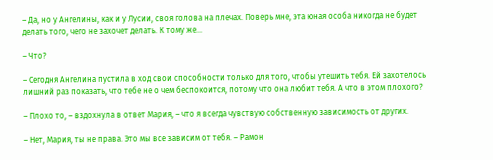– Да, но у Ангелины, как и у Лусии, своя голова на плечах. Поверь мне, эта юная особа никогда не будет делать того, чего не захочет делать. К тому же…

– Что?

– Сегодня Ангелина пустила в ход свои способности только для того, чтобы утешить тебя. Ей захотелось лишний раз показать, что тебе не о чем беспокоится, потому что она любит тебя. А что в этом плохого?

– Плохо то, – вздохнула в ответ Мария, – что я всегда чувствую собственную зависимость от других.

– Нет, Мария, ты не права. Это мы все зависим от тебя. – Рамон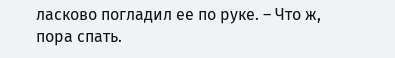ласково погладил ее по руке. – Что ж, пора спать.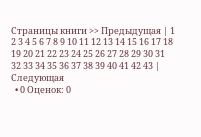Страницы книги >> Предыдущая | 1 2 3 4 5 6 7 8 9 10 11 12 13 14 15 16 17 18 19 20 21 22 23 24 25 26 27 28 29 30 31 32 33 34 35 36 37 38 39 40 41 42 43 | Следующая
  • 0 Оценок: 0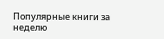Популярные книги за неделю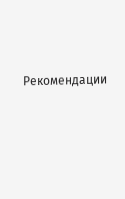Рекомендации